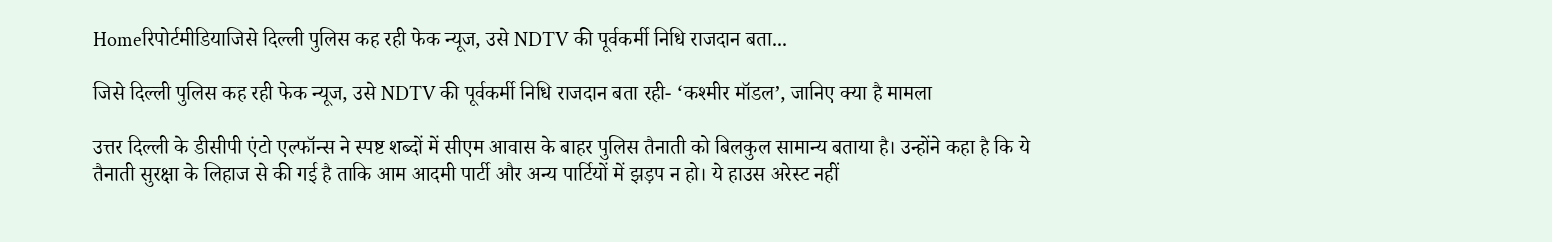Homeरिपोर्टमीडियाजिसे दिल्ली पुलिस कह रही फेक न्यूज, उसे NDTV की पूर्वकर्मी निधि राजदान बता...

जिसे दिल्ली पुलिस कह रही फेक न्यूज, उसे NDTV की पूर्वकर्मी निधि राजदान बता रही- ‘कश्मीर मॉडल’, जानिए क्या है मामला

उत्तर दिल्ली के डीसीपी एंटो एल्फॉन्स ने स्पष्ट शब्दों में सीएम आवास के बाहर पुलिस तैनाती को बिलकुल सामान्य बताया है। उन्होंने कहा है कि ये तैनाती सुरक्षा के लिहाज से की गई है ताकि आम आदमी पार्टी और अन्य पार्टियों में झड़प न हो। ये हाउस अरेस्ट नहीं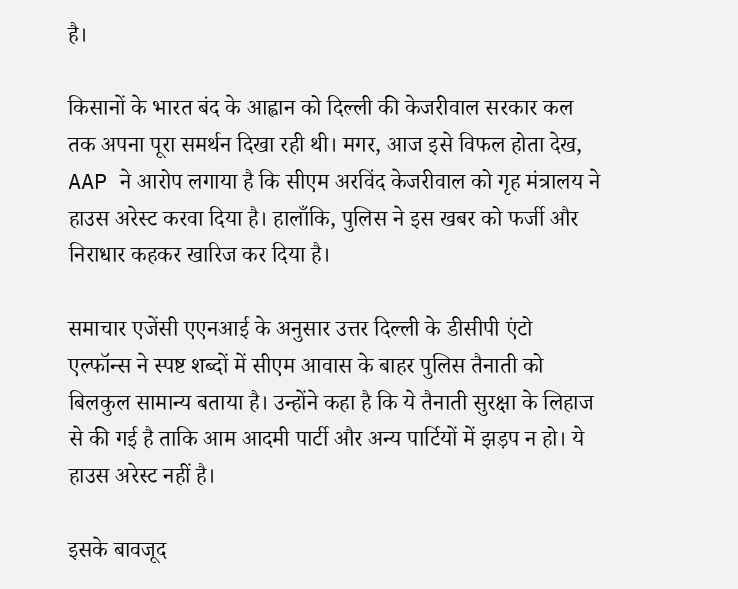है।

किसानों के भारत बंद के आह्वान को दिल्ली की केजरीवाल सरकार कल तक अपना पूरा समर्थन दिखा रही थी। मगर, आज इसे विफल होता देख, AAP ने आरोप लगाया है कि सीएम अरविंद केजरीवाल को गृह मंत्रालय ने हाउस अरेस्ट करवा दिया है। हालाँकि, पुलिस ने इस खबर को फर्जी और निराधार कहकर खारिज कर दिया है।

समाचार एजेंसी एएनआई के अनुसार उत्तर दिल्ली के डीसीपी एंटो एल्फॉन्स ने स्पष्ट शब्दों में सीएम आवास के बाहर पुलिस तैनाती को बिलकुल सामान्य बताया है। उन्होंने कहा है कि ये तैनाती सुरक्षा के लिहाज से की गई है ताकि आम आदमी पार्टी और अन्य पार्टियों में झड़प न हो। ये हाउस अरेस्ट नहीं है।

इसके बावजूद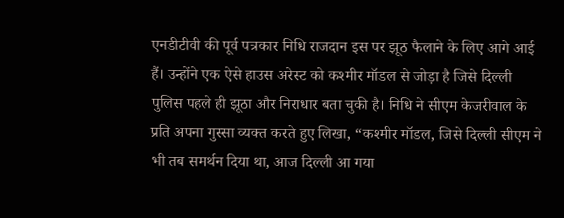एनडीटीवी की पूर्व पत्रकार निधि राजदान इस पर झूठ फैलाने के लिए आगे आई हैं। उन्होंने एक ऐसे हाउस अरेस्ट को कश्मीर मॉडल से जोड़ा है जिसे दिल्ली पुलिस पहले ही झूठा और निराधार बता चुकी है। निधि ने सीएम केजरीवाल के प्रति अपना गुस्सा व्यक्त करते हुए लिखा, “कश्मीर मॉडल, जिसे दिल्ली सीएम ने भी तब समर्थन दिया था, आज दिल्ली आ गया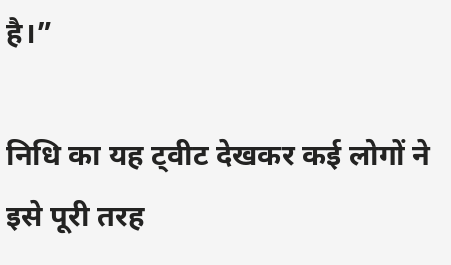है।”

निधि का यह ट्वीट देखकर कई लोगों ने इसे पूरी तरह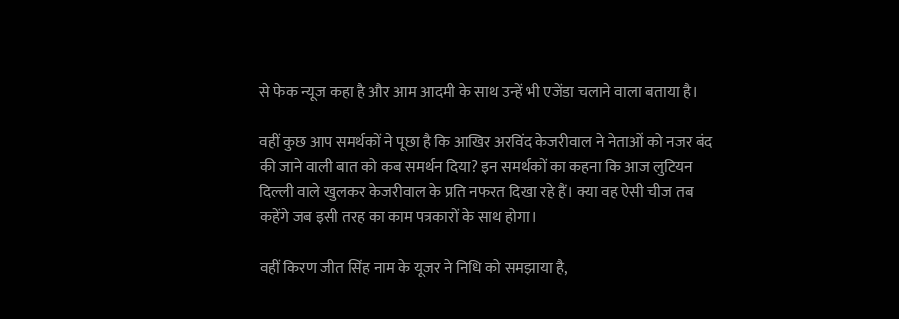से फेक न्यूज कहा है और आम आदमी के साथ उन्हें भी एजेंडा चलाने वाला बताया है।

वहीं कुछ आप समर्थकों ने पूछा है कि आखिर अरविंद केजरीवाल ने नेताओं को नजर बंद की जाने वाली बात को कब समर्थन दिया? इन समर्थकों का कहना कि आज लुटियन दिल्ली वाले खुलकर केजरीवाल के प्रति नफरत दिखा रहे हैं। क्या वह ऐसी चीज तब कहेंगे जब इसी तरह का काम पत्रकारों के साथ होगा।

वहीं किरण जीत सिंह नाम के यूजर ने निधि को समझाया है,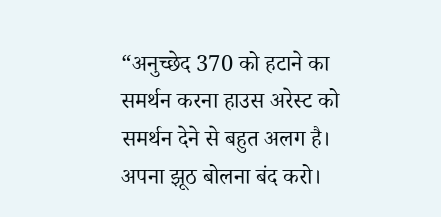“अनुच्छेद 370 को हटाने का समर्थन करना हाउस अरेस्ट को समर्थन देने से बहुत अलग है। अपना झूठ बोलना बंद करो।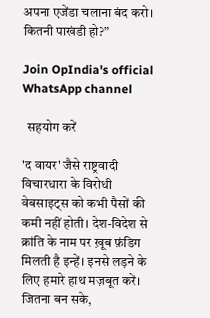अपना एजेंडा चलाना बंद करो। कितनी पाखंडी हो?”

Join OpIndia's official WhatsApp channel

  सहयोग करें

'द वायर' जैसे राष्ट्रवादी विचारधारा के विरोधी वेबसाइट्स को कभी पैसों की कमी नहीं होती। देश-विदेश से क्रांति के नाम पर ख़ूब फ़ंडिग मिलती है इन्हें। इनसे लड़ने के लिए हमारे हाथ मज़बूत करें। जितना बन सके,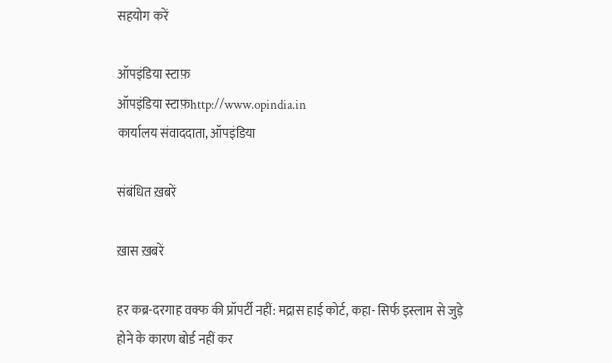सहयोग करें

ऑपइंडिया स्टाफ़
ऑपइंडिया स्टाफ़http://www.opindia.in
कार्यालय संवाददाता, ऑपइंडिया

संबंधित ख़बरें

ख़ास ख़बरें

हर कब्र-दरगाह वक्फ की प्रॉपर्टी नहीं: मद्रास हाई कोर्ट, कहा- सिर्फ इस्लाम से जुड़े होने के कारण बोर्ड नहीं कर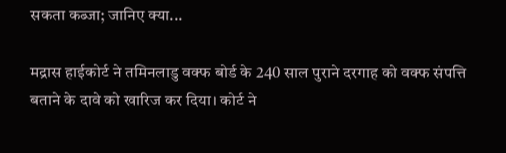सकता कब्जा; जानिए क्या...

मद्रास हाईकोर्ट ने तमिनलाडु वक्फ बोर्ड के 240 साल पुराने दरगाह को वक्फ संपत्ति बताने के दावे को खारिज कर दिया। कोर्ट ने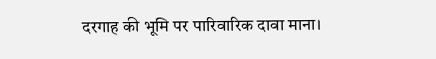दरगाह की भूमि पर पारिवारिक दावा माना।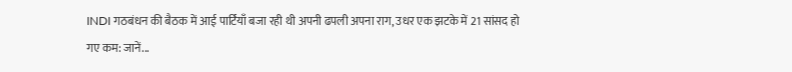INDI गठबंधन की बैठक में आई पार्टियाँ बजा रही थी अपनी ढपली अपना राग, उधर एक झटके में 21 सांसद हो गए कम: जानें...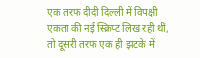एक तरफ दीदी दिल्ली में विपक्षी एकता की नई स्क्रिप्ट लिख रही थीं, तो दूसरी तरफ एक ही झटके में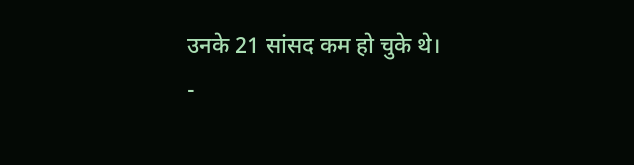उनके 21 सांसद कम हो चुके थे।
-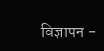विज्ञापन -